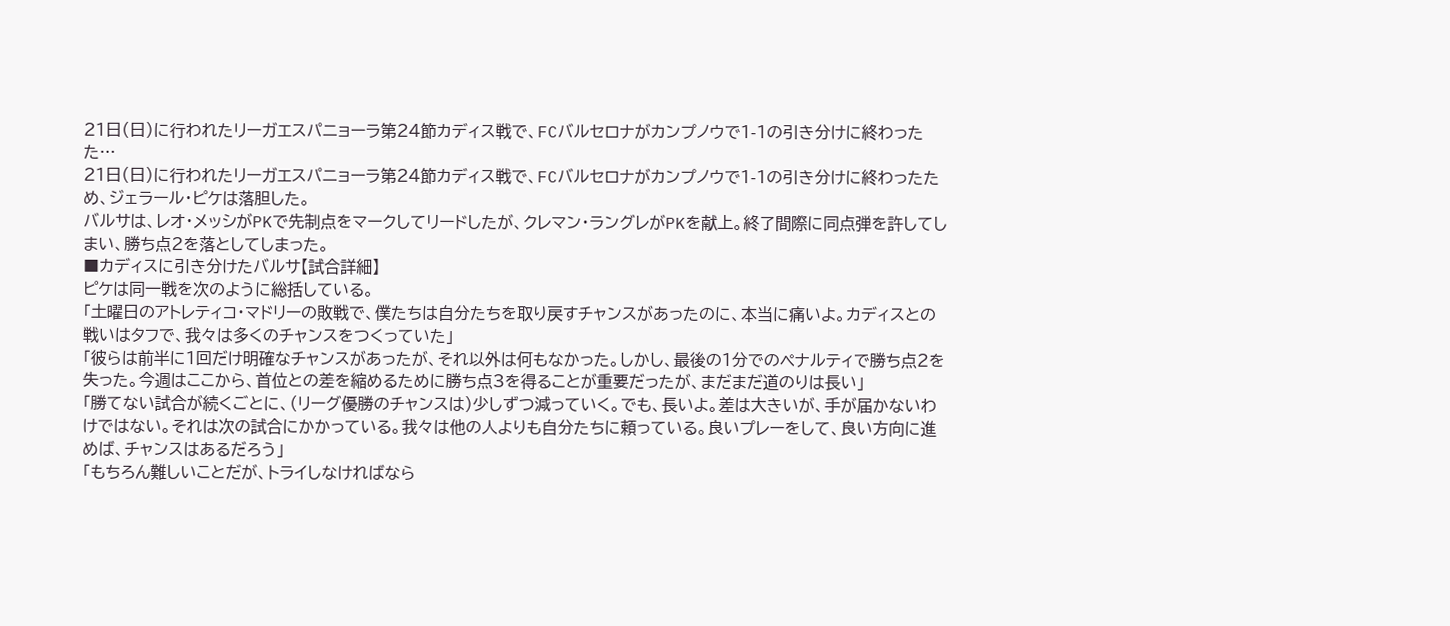21日(日)に行われたリーガエスパニョーラ第24節カディス戦で、FCバルセロナがカンプノウで1-1の引き分けに終わったた…
21日(日)に行われたリーガエスパニョーラ第24節カディス戦で、FCバルセロナがカンプノウで1-1の引き分けに終わったため、ジェラール・ピケは落胆した。
バルサは、レオ・メッシがPKで先制点をマークしてリードしたが、クレマン・ラングレがPKを献上。終了間際に同点弾を許してしまい、勝ち点2を落としてしまった。
■カディスに引き分けたバルサ【試合詳細】
ピケは同一戦を次のように総括している。
「土曜日のアトレティコ・マドリーの敗戦で、僕たちは自分たちを取り戻すチャンスがあったのに、本当に痛いよ。カディスとの戦いはタフで、我々は多くのチャンスをつくっていた」
「彼らは前半に1回だけ明確なチャンスがあったが、それ以外は何もなかった。しかし、最後の1分でのペナルティで勝ち点2を失った。今週はここから、首位との差を縮めるために勝ち点3を得ることが重要だったが、まだまだ道のりは長い」
「勝てない試合が続くごとに、(リーグ優勝のチャンスは)少しずつ減っていく。でも、長いよ。差は大きいが、手が届かないわけではない。それは次の試合にかかっている。我々は他の人よりも自分たちに頼っている。良いプレーをして、良い方向に進めば、チャンスはあるだろう」
「もちろん難しいことだが、トライしなければなら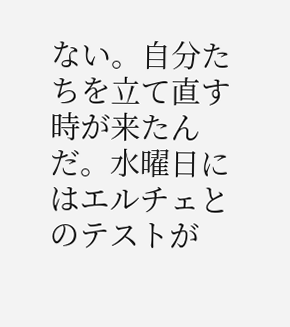ない。自分たちを立て直す時が来たんだ。水曜日にはエルチェとのテストが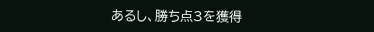あるし、勝ち点3を獲得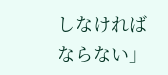しなければならない」